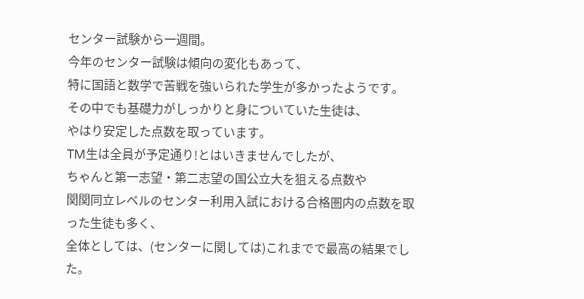センター試験から一週間。
今年のセンター試験は傾向の変化もあって、
特に国語と数学で苦戦を強いられた学生が多かったようです。
その中でも基礎力がしっかりと身についていた生徒は、
やはり安定した点数を取っています。
TM生は全員が予定通り!とはいきませんでしたが、
ちゃんと第一志望・第二志望の国公立大を狙える点数や
関関同立レベルのセンター利用入試における合格圏内の点数を取った生徒も多く、
全体としては、(センターに関しては)これまでで最高の結果でした。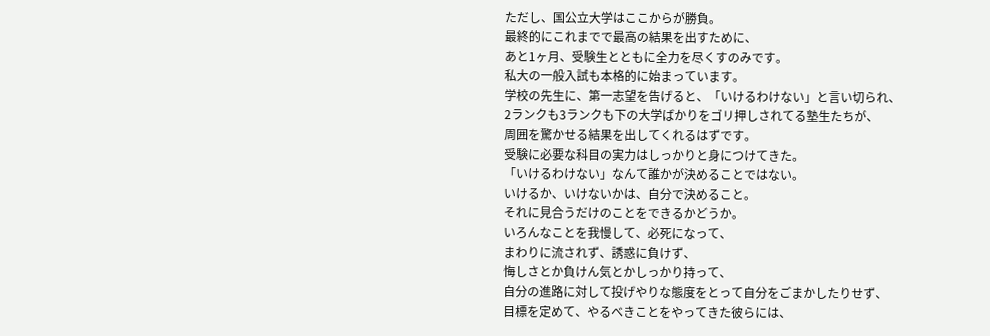ただし、国公立大学はここからが勝負。
最終的にこれまでで最高の結果を出すために、
あと1ヶ月、受験生とともに全力を尽くすのみです。
私大の一般入試も本格的に始まっています。
学校の先生に、第一志望を告げると、「いけるわけない」と言い切られ、
2ランクも3ランクも下の大学ばかりをゴリ押しされてる塾生たちが、
周囲を驚かせる結果を出してくれるはずです。
受験に必要な科目の実力はしっかりと身につけてきた。
「いけるわけない」なんて誰かが決めることではない。
いけるか、いけないかは、自分で決めること。
それに見合うだけのことをできるかどうか。
いろんなことを我慢して、必死になって、
まわりに流されず、誘惑に負けず、
悔しさとか負けん気とかしっかり持って、
自分の進路に対して投げやりな態度をとって自分をごまかしたりせず、
目標を定めて、やるべきことをやってきた彼らには、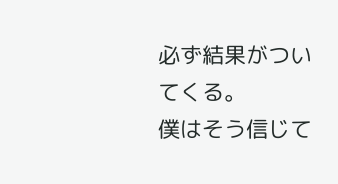必ず結果がついてくる。
僕はそう信じて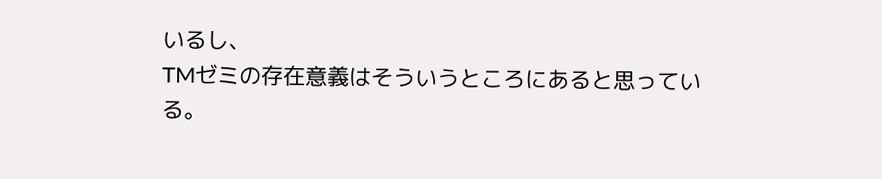いるし、
TMゼミの存在意義はそういうところにあると思っている。